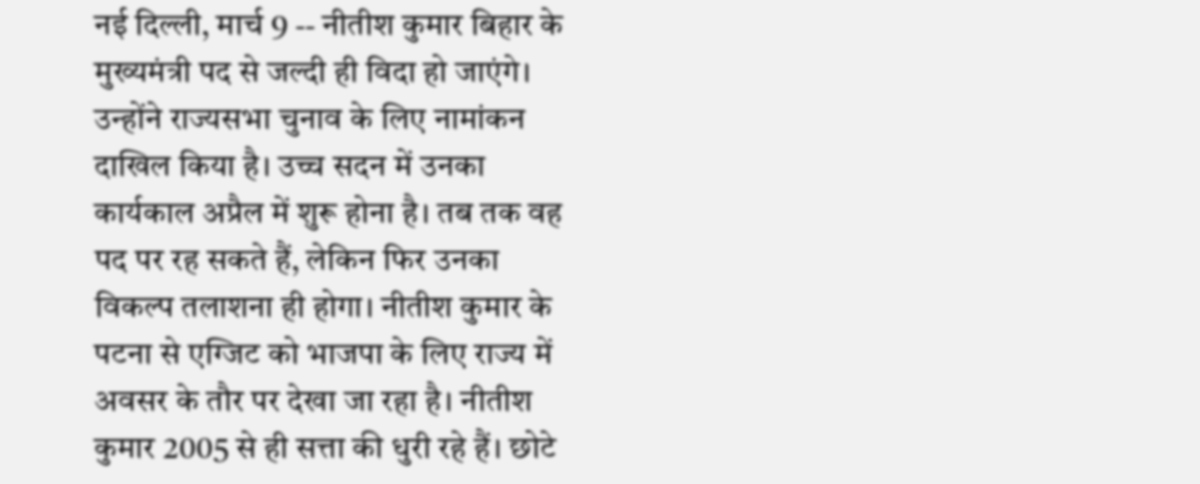नई दिल्ली, मार्च 9 -- नीतीश कुमार बिहार के मुख्यमंत्री पद से जल्दी ही विदा हो जाएंगे। उन्होंने राज्यसभा चुनाव के लिए नामांकन दाखिल किया है। उच्च सदन में उनका कार्यकाल अप्रैल में शुरू होना है। तब तक वह पद पर रह सकते हैं, लेकिन फिर उनका विकल्प तलाशना ही होगा। नीतीश कुमार के पटना से एग्जिट को भाजपा के लिए राज्य में अवसर के तौर पर देखा जा रहा है। नीतीश कुमार 2005 से ही सत्ता की धुरी रहे हैं। छोटे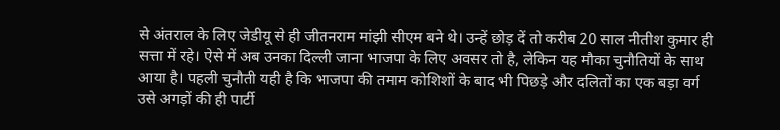से अंतराल के लिए जेडीयू से ही जीतनराम मांझी सीएम बने थे। उन्हें छोड़ दें तो करीब 20 साल नीतीश कुमार ही सत्ता में रहे। ऐसे में अब उनका दिल्ली जाना भाजपा के लिए अवसर तो है, लेकिन यह मौका चुनौतियों के साथ आया है। पहली चुनौती यही है कि भाजपा की तमाम कोशिशों के बाद भी पिछड़े और दलितों का एक बड़ा वर्ग उसे अगड़ों की ही पार्टी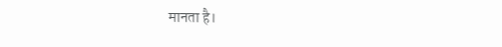मानता है।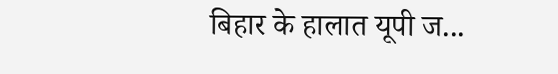बिहार के हालात यूपी ज...